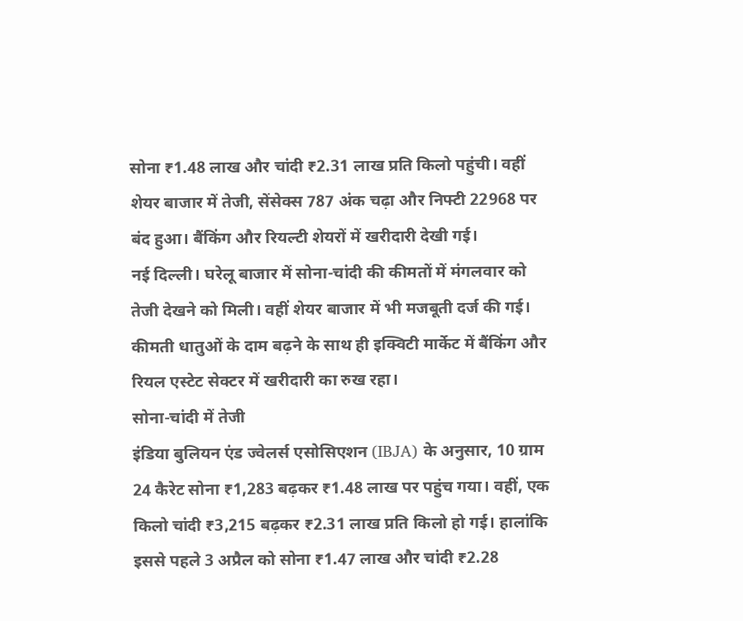सोना ₹1.48 लाख और चांदी ₹2.31 लाख प्रति किलो पहुंची। वहीं शेयर बाजार में तेजी, सेंसेक्स 787 अंक चढ़ा और निफ्टी 22968 पर बंद हुआ। बैंकिंग और रियल्टी शेयरों में खरीदारी देखी गई।
नई दिल्ली। घरेलू बाजार में सोना-चांदी की कीमतों में मंगलवार को तेजी देखने को मिली। वहीं शेयर बाजार में भी मजबूती दर्ज की गई। कीमती धातुओं के दाम बढ़ने के साथ ही इक्विटी मार्केट में बैंकिंग और रियल एस्टेट सेक्टर में खरीदारी का रुख रहा।
सोना-चांदी में तेजी
इंडिया बुलियन एंड ज्वेलर्स एसोसिएशन (IBJA) के अनुसार, 10 ग्राम 24 कैरेट सोना ₹1,283 बढ़कर ₹1.48 लाख पर पहुंच गया। वहीं, एक किलो चांदी ₹3,215 बढ़कर ₹2.31 लाख प्रति किलो हो गई। हालांकि इससे पहले 3 अप्रैल को सोना ₹1.47 लाख और चांदी ₹2.28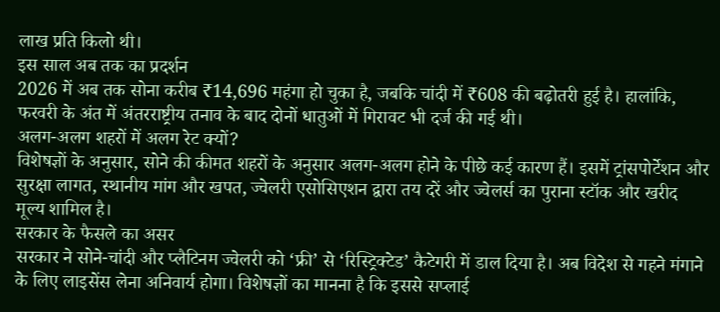लाख प्रति किलो थी।
इस साल अब तक का प्रदर्शन
2026 में अब तक सोना करीब ₹14,696 महंगा हो चुका है, जबकि चांदी में ₹608 की बढ़ोतरी हुई है। हालांकि, फरवरी के अंत में अंतरराष्ट्रीय तनाव के बाद दोनों धातुओं में गिरावट भी दर्ज की गई थी।
अलग-अलग शहरों में अलग रेट क्यों?
विशेषज्ञों के अनुसार, सोने की कीमत शहरों के अनुसार अलग-अलग होने के पीछे कई कारण हैं। इसमें ट्रांसपोर्टेशन और सुरक्षा लागत, स्थानीय मांग और खपत, ज्वेलरी एसोसिएशन द्वारा तय दरें और ज्वेलर्स का पुराना स्टॉक और खरीद मूल्य शामिल है।
सरकार के फैसले का असर
सरकार ने सोने-चांदी और प्लैटिनम ज्वेलरी को ‘फ्री’ से ‘रिस्ट्रिक्टेड’ कैटेगरी में डाल दिया है। अब विदेश से गहने मंगाने के लिए लाइसेंस लेना अनिवार्य होगा। विशेषज्ञों का मानना है कि इससे सप्लाई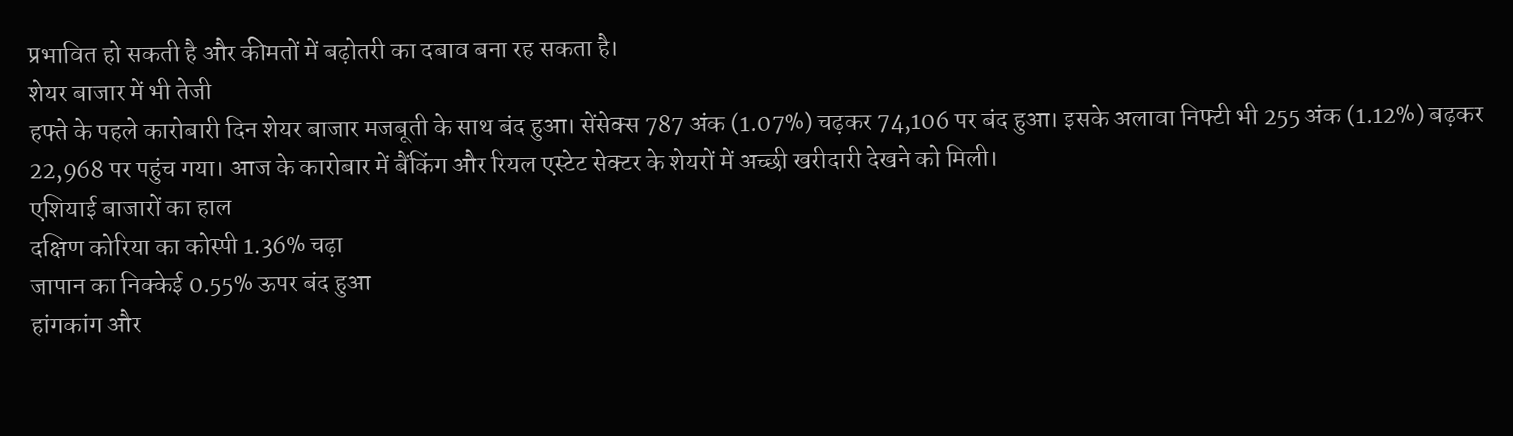प्रभावित हो सकती है और कीमतों में बढ़ोतरी का दबाव बना रह सकता है।
शेयर बाजार में भी तेजी
हफ्ते के पहले कारोबारी दिन शेयर बाजार मजबूती के साथ बंद हुआ। सेंसेक्स 787 अंक (1.07%) चढ़कर 74,106 पर बंद हुआ। इसके अलावा निफ्टी भी 255 अंक (1.12%) बढ़कर 22,968 पर पहुंच गया। आज के कारोबार में बैंकिंग और रियल एस्टेट सेक्टर के शेयरों में अच्छी खरीदारी देखने को मिली।
एशियाई बाजारों का हाल
दक्षिण कोरिया का कोस्पी 1.36% चढ़ा
जापान का निक्केई 0.55% ऊपर बंद हुआ
हांगकांग और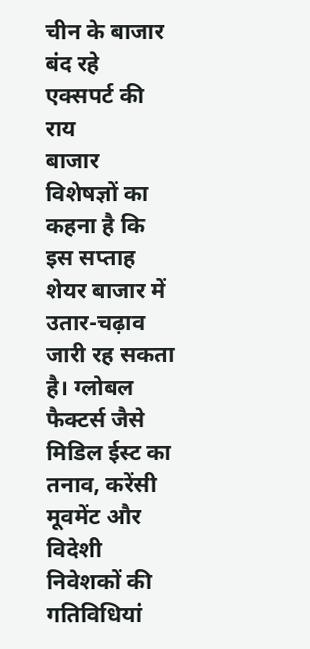चीन के बाजार बंद रहे
एक्सपर्ट की राय
बाजार विशेषज्ञों का कहना है कि इस सप्ताह शेयर बाजार में उतार-चढ़ाव जारी रह सकता है। ग्लोबल फैक्टर्स जैसे मिडिल ईस्ट का तनाव, करेंसी मूवमेंट और विदेशी निवेशकों की गतिविधियां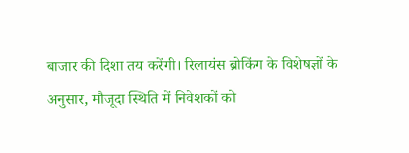बाजार की दिशा तय करेंगी। रिलायंस ब्रोकिंग के विशेषज्ञों के अनुसार, मौजूदा स्थिति में निवेशकों को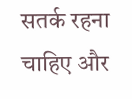सतर्क रहना चाहिए और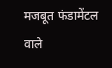मजबूत फंडामेंटल वाले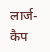लार्ज-कैप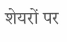शेयरों पर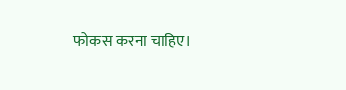फोकस करना चाहिए।